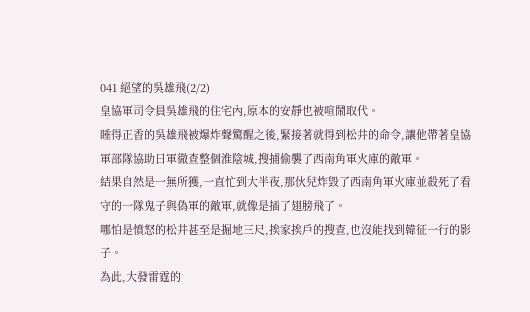041 絕望的吳雄飛(2/2)
皇協軍司令員吳雄飛的住宅內,原本的安靜也被喧鬧取代。
睡得正香的吳雄飛被爆炸聲驚醒之後,緊接著就得到松井的命令,讓他帶著皇協軍部隊協助日軍徹查整個淮陰城,搜捕偷襲了西南角軍火庫的敵軍。
結果自然是一無所獲,一直忙到大半夜,那伙兒炸毀了西南角軍火庫並殺死了看守的一隊鬼子與偽軍的敵軍,就像是插了翅膀飛了。
哪怕是憤怒的松井甚至是掘地三尺,挨家挨戶的搜查,也沒能找到韓征一行的影子。
為此,大發雷霆的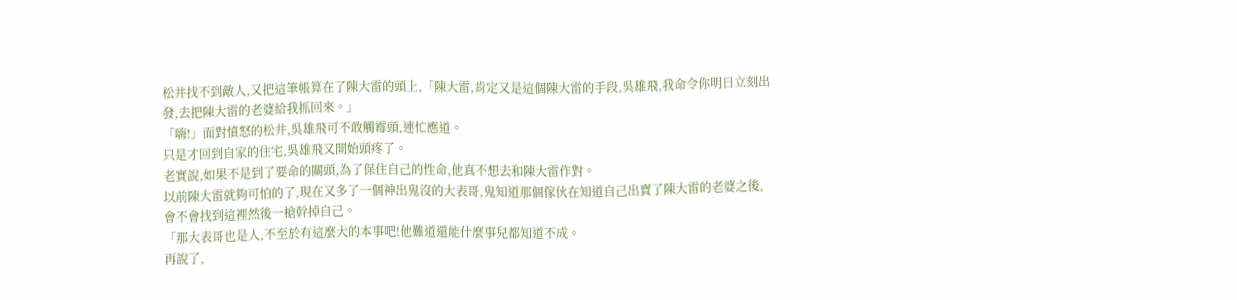松井找不到敵人,又把這筆帳算在了陳大雷的頭上,「陳大雷,肯定又是這個陳大雷的手段,吳雄飛,我命令你明日立刻出發,去把陳大雷的老婆給我抓回來。」
「嗨!」面對憤怒的松井,吳雄飛可不敢觸霉頭,連忙應道。
只是才回到自家的住宅,吳雄飛又開始頭疼了。
老實說,如果不是到了要命的關頭,為了保住自己的性命,他真不想去和陳大雷作對。
以前陳大雷就夠可怕的了,現在又多了一個神出鬼沒的大表哥,鬼知道那個傢伙在知道自己出賣了陳大雷的老婆之後,會不會找到這裡然後一槍幹掉自己。
「那大表哥也是人,不至於有這麼大的本事吧!他難道還能什麼事兒都知道不成。
再說了,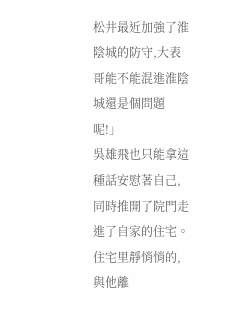松井最近加強了淮陰城的防守,大表哥能不能混進淮陰城還是個問題呢!」
吳雄飛也只能拿這種話安慰著自己,同時推開了院門走進了自家的住宅。
住宅里靜悄悄的,與他離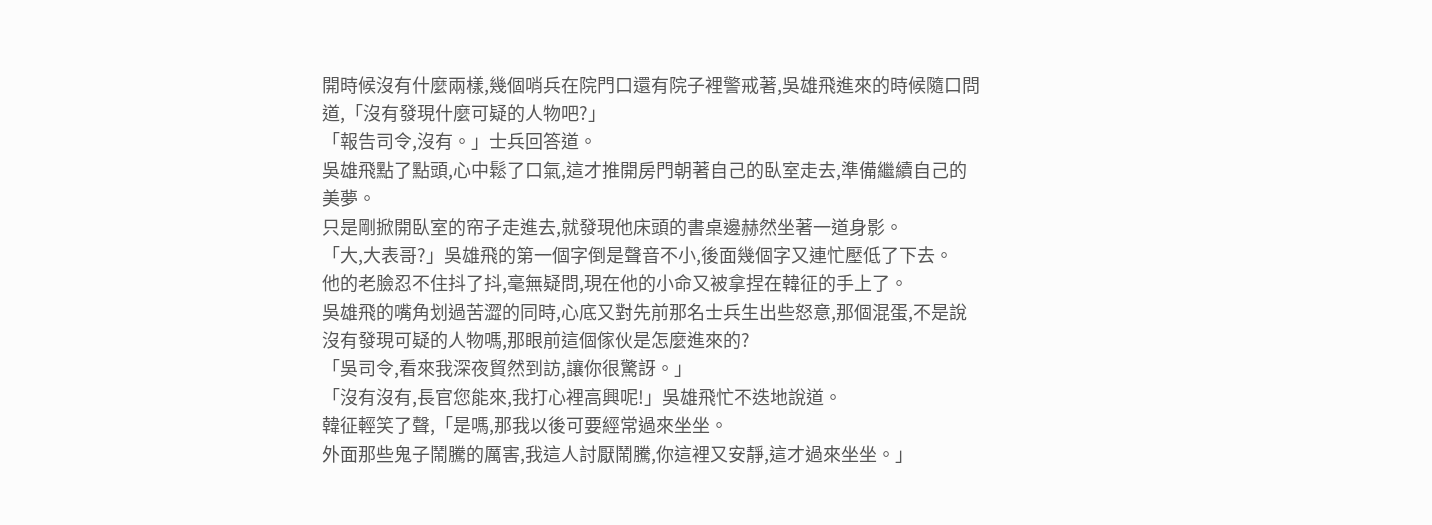開時候沒有什麼兩樣,幾個哨兵在院門口還有院子裡警戒著,吳雄飛進來的時候隨口問道,「沒有發現什麼可疑的人物吧?」
「報告司令,沒有。」士兵回答道。
吳雄飛點了點頭,心中鬆了口氣,這才推開房門朝著自己的臥室走去,準備繼續自己的美夢。
只是剛掀開臥室的帘子走進去,就發現他床頭的書桌邊赫然坐著一道身影。
「大,大表哥?」吳雄飛的第一個字倒是聲音不小,後面幾個字又連忙壓低了下去。
他的老臉忍不住抖了抖,毫無疑問,現在他的小命又被拿捏在韓征的手上了。
吳雄飛的嘴角划過苦澀的同時,心底又對先前那名士兵生出些怒意,那個混蛋,不是說沒有發現可疑的人物嗎,那眼前這個傢伙是怎麼進來的?
「吳司令,看來我深夜貿然到訪,讓你很驚訝。」
「沒有沒有,長官您能來,我打心裡高興呢!」吳雄飛忙不迭地說道。
韓征輕笑了聲,「是嗎,那我以後可要經常過來坐坐。
外面那些鬼子鬧騰的厲害,我這人討厭鬧騰,你這裡又安靜,這才過來坐坐。」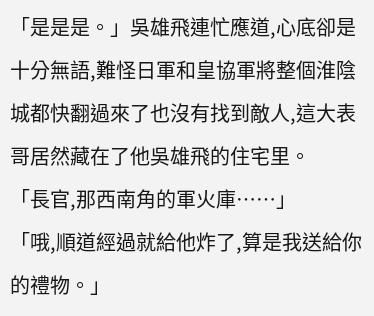「是是是。」吳雄飛連忙應道,心底卻是十分無語,難怪日軍和皇協軍將整個淮陰城都快翻過來了也沒有找到敵人,這大表哥居然藏在了他吳雄飛的住宅里。
「長官,那西南角的軍火庫……」
「哦,順道經過就給他炸了,算是我送給你的禮物。」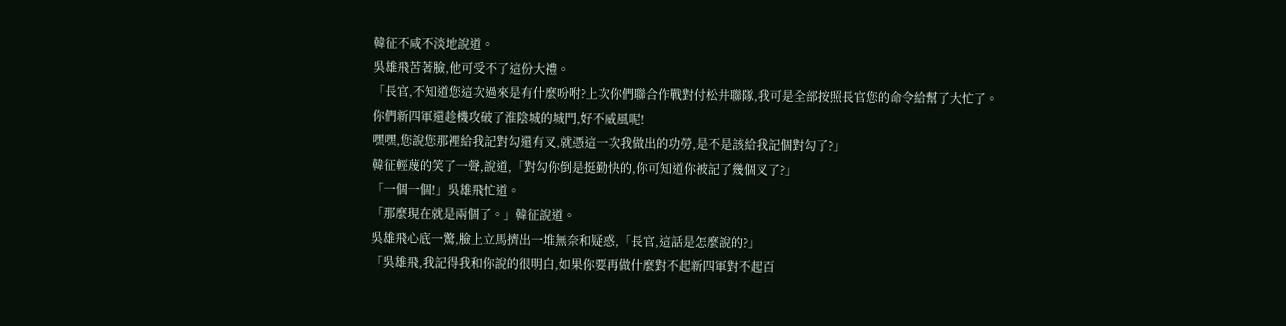韓征不咸不淡地說道。
吳雄飛苦著臉,他可受不了這份大禮。
「長官,不知道您這次過來是有什麼吩咐?上次你們聯合作戰對付松井聯隊,我可是全部按照長官您的命令給幫了大忙了。
你們新四軍還趁機攻破了淮陰城的城門,好不威風呢!
嘿嘿,您說您那裡給我記對勾還有叉,就憑這一次我做出的功勞,是不是該給我記個對勾了?」
韓征輕蔑的笑了一聲,說道,「對勾你倒是挺勤快的,你可知道你被記了幾個叉了?」
「一個一個!」吳雄飛忙道。
「那麼現在就是兩個了。」韓征說道。
吳雄飛心底一驚,臉上立馬擠出一堆無奈和疑惑,「長官,這話是怎麼說的?」
「吳雄飛,我記得我和你說的很明白,如果你要再做什麼對不起新四軍對不起百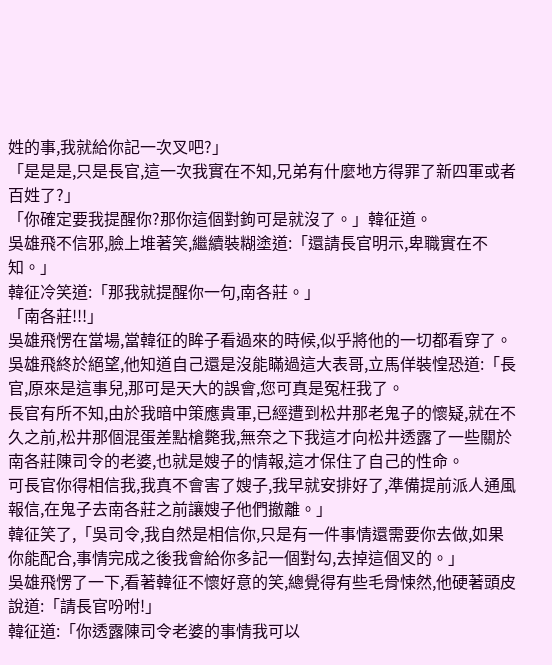姓的事,我就給你記一次叉吧?」
「是是是,只是長官,這一次我實在不知,兄弟有什麼地方得罪了新四軍或者百姓了?」
「你確定要我提醒你?那你這個對鉤可是就沒了。」韓征道。
吳雄飛不信邪,臉上堆著笑,繼續裝糊塗道:「還請長官明示,卑職實在不知。」
韓征冷笑道:「那我就提醒你一句,南各莊。」
「南各莊!!!」
吳雄飛愣在當場,當韓征的眸子看過來的時候,似乎將他的一切都看穿了。
吳雄飛終於絕望,他知道自己還是沒能瞞過這大表哥,立馬佯裝惶恐道:「長官,原來是這事兒,那可是天大的誤會,您可真是冤枉我了。
長官有所不知,由於我暗中策應貴軍,已經遭到松井那老鬼子的懷疑,就在不久之前,松井那個混蛋差點槍斃我,無奈之下我這才向松井透露了一些關於南各莊陳司令的老婆,也就是嫂子的情報,這才保住了自己的性命。
可長官你得相信我,我真不會害了嫂子,我早就安排好了,準備提前派人通風報信,在鬼子去南各莊之前讓嫂子他們撤離。」
韓征笑了,「吳司令,我自然是相信你,只是有一件事情還需要你去做,如果你能配合,事情完成之後我會給你多記一個對勾,去掉這個叉的。」
吳雄飛愣了一下,看著韓征不懷好意的笑,總覺得有些毛骨悚然,他硬著頭皮說道:「請長官吩咐!」
韓征道:「你透露陳司令老婆的事情我可以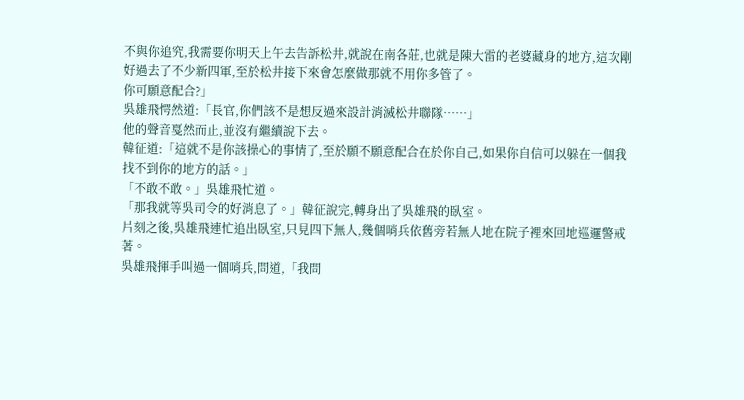不與你追究,我需要你明天上午去告訴松井,就說在南各莊,也就是陳大雷的老婆藏身的地方,這次剛好過去了不少新四軍,至於松井接下來會怎麼做那就不用你多管了。
你可願意配合?」
吳雄飛愕然道:「長官,你們該不是想反過來設計消滅松井聯隊……」
他的聲音戛然而止,並沒有繼續說下去。
韓征道:「這就不是你該操心的事情了,至於願不願意配合在於你自己,如果你自信可以躲在一個我找不到你的地方的話。」
「不敢不敢。」吳雄飛忙道。
「那我就等吳司令的好消息了。」韓征說完,轉身出了吳雄飛的臥室。
片刻之後,吳雄飛連忙追出臥室,只見四下無人,幾個哨兵依舊旁若無人地在院子裡來回地巡邏警戒著。
吳雄飛揮手叫過一個哨兵,問道,「我問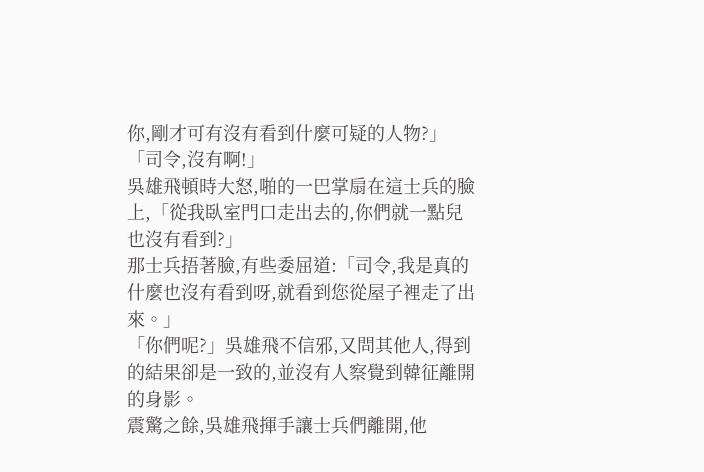你,剛才可有沒有看到什麼可疑的人物?」
「司令,沒有啊!」
吳雄飛頓時大怒,啪的一巴掌扇在這士兵的臉上,「從我臥室門口走出去的,你們就一點兒也沒有看到?」
那士兵捂著臉,有些委屈道:「司令,我是真的什麼也沒有看到呀,就看到您從屋子裡走了出來。」
「你們呢?」吳雄飛不信邪,又問其他人,得到的結果卻是一致的,並沒有人察覺到韓征離開的身影。
震驚之餘,吳雄飛揮手讓士兵們離開,他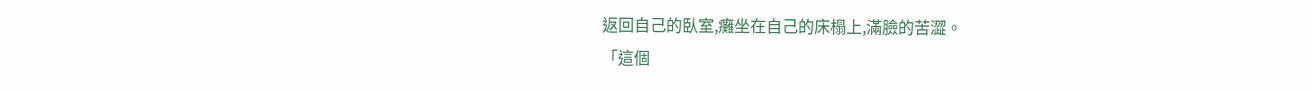返回自己的臥室,癱坐在自己的床榻上,滿臉的苦澀。
「這個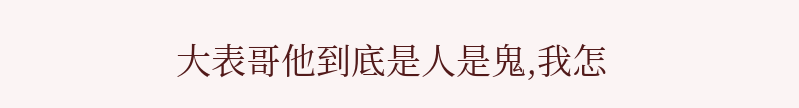大表哥他到底是人是鬼,我怎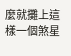麼就攤上這樣一個煞星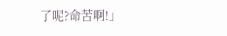了呢?命苦啊!」